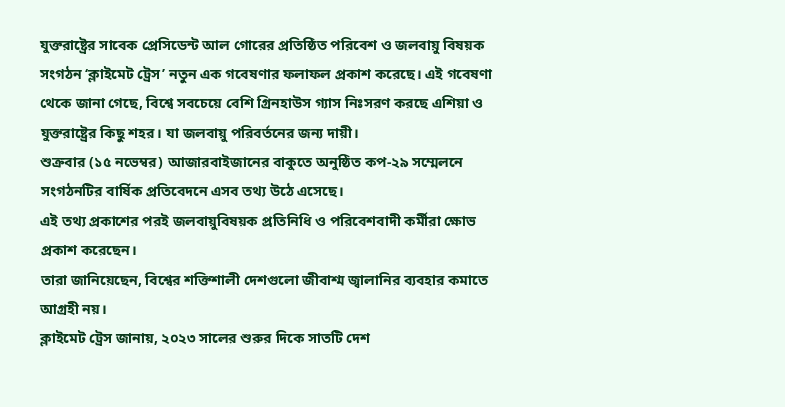যুক্তরাষ্ট্রের সাবেক প্রেসিডেন্ট আল গোরের প্রতিষ্ঠিত পরিবেশ ও জলবায়ু বিষয়ক সংগঠন ‘ক্লাইমেট ট্রেস’ নতুন এক গবেষণার ফলাফল প্রকাশ করেছে। এই গবেষণা থেকে জানা গেছে, বিশ্বে সবচেয়ে বেশি গ্রিনহাউস গ্যাস নিঃসরণ করছে এশিয়া ও যুক্তরাষ্ট্রের কিছু শহর। যা জলবায়ু পরিবর্তনের জন্য দায়ী।
শুক্রবার (১৫ নভেম্বর) আজারবাইজানের বাকুতে অনুষ্ঠিত কপ-২৯ সম্মেলনে সংগঠনটির বার্ষিক প্রতিবেদনে এসব তথ্য উঠে এসেছে।
এই তথ্য প্রকাশের পরই জলবায়ুবিষয়ক প্রতিনিধি ও পরিবেশবাদী কর্মীরা ক্ষোভ প্রকাশ করেছেন।
তারা জানিয়েছেন, বিশ্বের শক্তিশালী দেশগুলো জীবাশ্ম জ্বালানির ব্যবহার কমাতে আগ্রহী নয়।
ক্লাইমেট ট্রেস জানায়, ২০২৩ সালের শুরুর দিকে সাতটি দেশ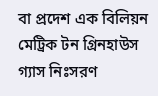বা প্রদেশ এক বিলিয়ন মেট্রিক টন গ্রিনহাউস গ্যাস নিঃসরণ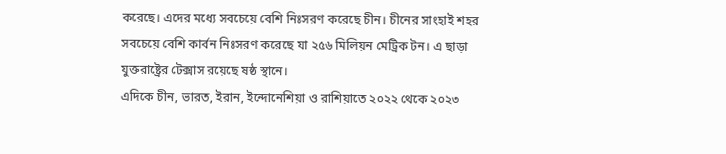করেছে। এদের মধ্যে সবচেয়ে বেশি নিঃসরণ করেছে চীন। চীনের সাংহাই শহর সবচেয়ে বেশি কার্বন নিঃসরণ করেছে যা ২৫৬ মিলিয়ন মেট্রিক টন। এ ছাড়া যুক্তরাষ্ট্রের টেক্সাস রয়েছে ষষ্ঠ স্থানে।
এদিকে চীন, ভারত, ইরান, ইন্দোনেশিয়া ও রাশিয়াতে ২০২২ থেকে ২০২৩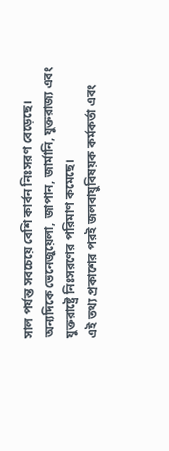সাল পর্যন্ত সবচেয়ে বেশি কার্বন নিঃসরণ বেড়েছে।
অন্যদিকে ভেনেজুয়েলা, জাপান, জার্মানি, যুক্তরাজ্য এবং যুক্তরাষ্ট্রে নিঃসরণের পরিমাণ কমেছে।
এই তথ্য প্রকাশের পরই জলবায়ুবিষয়ক কর্মকর্তা এবং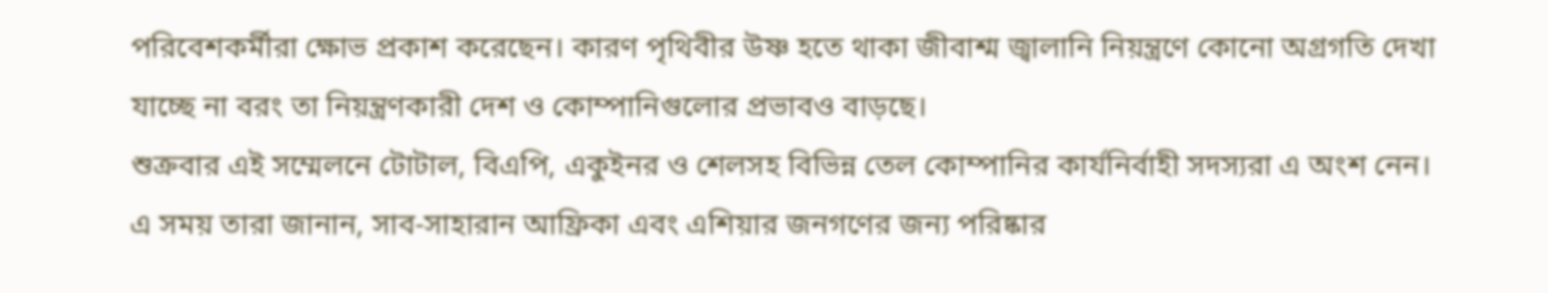পরিবেশকর্মীরা ক্ষোভ প্রকাশ করেছেন। কারণ পৃথিবীর উষ্ণ হতে থাকা জীবাশ্ম জ্বালানি নিয়ন্ত্রণে কোনো অগ্রগতি দেখা যাচ্ছে না বরং তা নিয়ন্ত্রণকারী দেশ ও কোম্পানিগুলোর প্রভাবও বাড়ছে।
শুক্রবার এই সম্মেলনে টোটাল, বিএপি, একুইনর ও শেলসহ বিভিন্ন তেল কোম্পানির কার্যনির্বাহী সদস্যরা এ অংশ নেন।
এ সময় তারা জানান, সাব-সাহারান আফ্রিকা এবং এশিয়ার জনগণের জন্য পরিষ্কার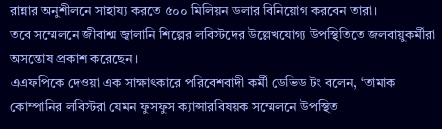রান্নার অনুশীলনে সাহায্য করতে ৫০০ মিলিয়ন ডলার বিনিয়োগ করবেন তারা।
তবে সম্মেলনে জীবাশ্ম জ্বালানি শিল্পের লবিস্টদের উল্লেখযোগ্য উপস্থিতিতে জলবায়ুকর্মীরা অসন্তোষ প্রকাশ করেছেন।
এএফপিকে দেওয়া এক সাক্ষাৎকারে পরিবেশবাদী কর্মী ডেভিড টং বলেন, ‘তামাক কোম্পানির লবিস্টরা যেমন ফুসফুস ক্যান্সারবিষয়ক সম্মেলনে উপস্থিত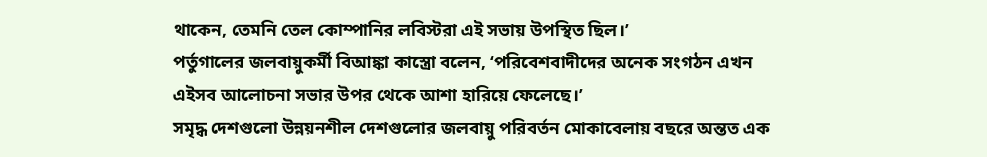থাকেন, তেমনি তেল কোম্পানির লবিস্টরা এই সভায় উপস্থিত ছিল।’
পর্তুগালের জলবায়ুকর্মী বিআঙ্কা কাস্ত্রো বলেন, ‘পরিবেশবাদীদের অনেক সংগঠন এখন এইসব আলোচনা সভার উপর থেকে আশা হারিয়ে ফেলেছে।’
সমৃদ্ধ দেশগুলো উন্নয়নশীল দেশগুলোর জলবায়ু পরিবর্তন মোকাবেলায় বছরে অন্তত এক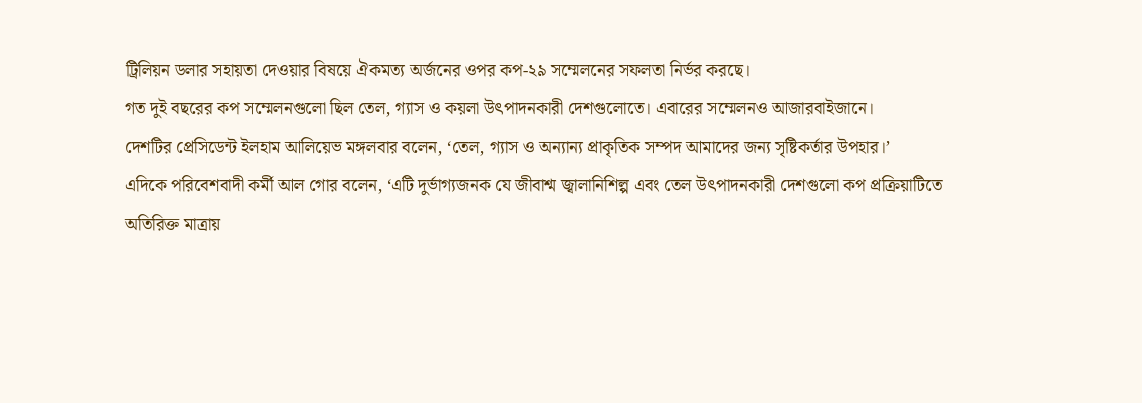ট্রিলিয়ন ডলার সহায়তা দেওয়ার বিষয়ে ঐকমত্য অর্জনের ওপর কপ-২৯ সম্মেলনের সফলতা নির্ভর করছে।
গত দুই বছরের কপ সম্মেলনগুলো ছিল তেল, গ্যাস ও কয়লা উৎপাদনকারী দেশগুলোতে। এবারের সম্মেলনও আজারবাইজানে।
দেশটির প্রেসিডেন্ট ইলহাম আলিয়েভ মঙ্গলবার বলেন, ‘তেল, গ্যাস ও অন্যান্য প্রাকৃতিক সম্পদ আমাদের জন্য সৃষ্টিকর্তার উপহার।’
এদিকে পরিবেশবাদী কর্মী আল গোর বলেন, ‘এটি দুর্ভাগ্যজনক যে জীবাশ্ম জ্বালানিশিল্প এবং তেল উৎপাদনকারী দেশগুলো কপ প্রক্রিয়াটিতে অতিরিক্ত মাত্রায়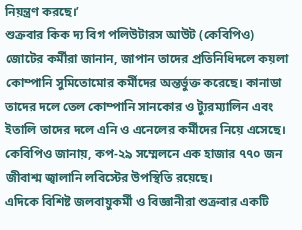নিয়ন্ত্রণ করছে।’
শুক্রবার কিক দ্য বিগ পলিউটারস আউট (কেবিপিও) জোটের কর্মীরা জানান, জাপান তাদের প্রতিনিধিদলে কয়লা কোম্পানি সুমিতোমোর কর্মীদের অন্তর্ভুক্ত করেছে। কানাডা তাদের দলে তেল কোম্পানি সানকোর ও ট্যুরম্যালিন এবং ইতালি তাদের দলে এনি ও এনেলের কর্মীদের নিয়ে এসেছে।
কেবিপিও জানায়, কপ-২৯ সম্মেলনে এক হাজার ৭৭০ জন জীবাশ্ম জ্বালানি লবিস্টের উপস্থিতি রয়েছে।
এদিকে বিশিষ্ট জলবায়ুকর্মী ও বিজ্ঞানীরা শুক্রবার একটি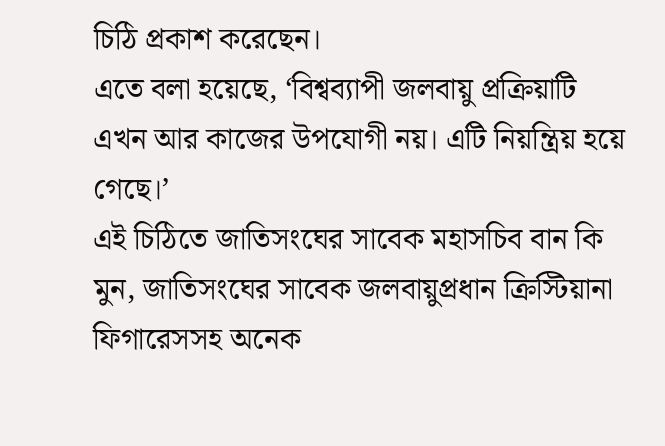চিঠি প্রকাশ করেছেন।
এতে বলা হয়েছে, ‘বিশ্বব্যাপী জলবায়ু প্রক্রিয়াটি এখন আর কাজের উপযোগী নয়। এটি নিয়ন্ত্রিয় হয়ে গেছে।’
এই চিঠিতে জাতিসংঘের সাবেক মহাসচিব বান কি মুন, জাতিসংঘের সাবেক জলবায়ুপ্রধান ক্রিস্টিয়ানা ফিগারেসসহ অনেক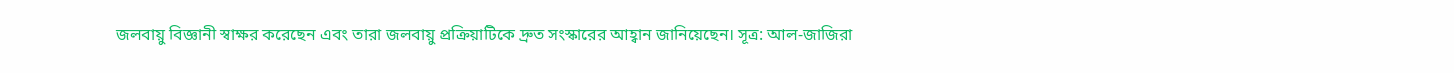জলবায়ু বিজ্ঞানী স্বাক্ষর করেছেন এবং তারা জলবায়ু প্রক্রিয়াটিকে দ্রুত সংস্কারের আহ্বান জানিয়েছেন। সূত্র: আল-জাজিরা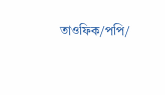তাওফিক/পপি/